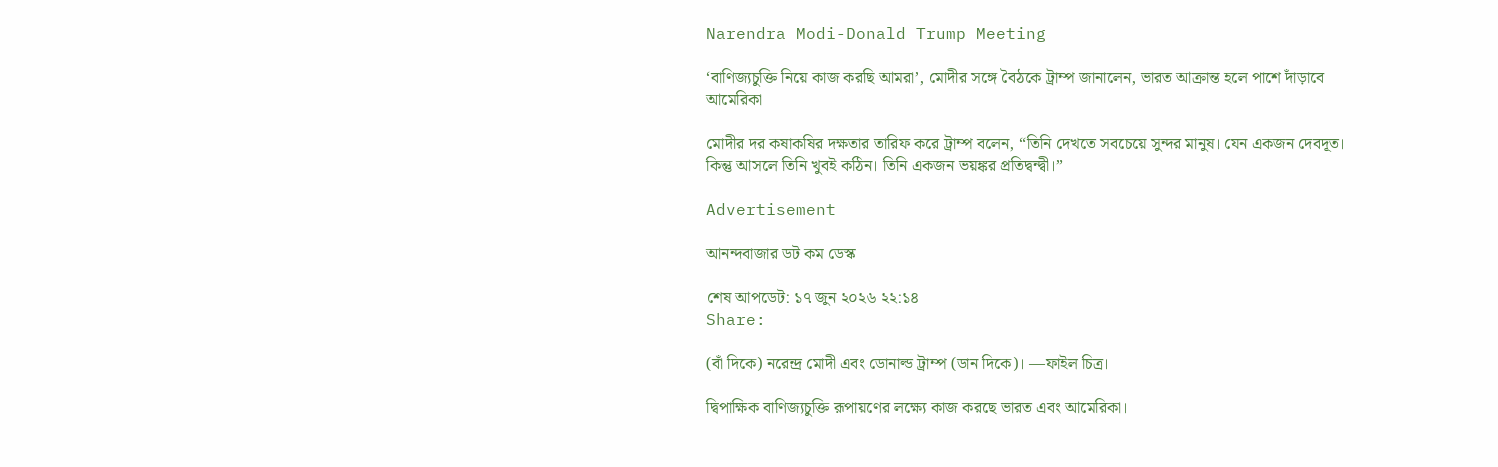Narendra Modi-Donald Trump Meeting

‘বাণিজ্যচুক্তি নিয়ে কাজ করছি আমরা’, মোদীর সঙ্গে বৈঠকে ট্রাম্প জানালেন, ভারত আক্রান্ত হলে পাশে দাঁড়াবে আমেরিকা

মোদীর দর কষাকষির দক্ষতার তারিফ করে ট্রাম্প বলেন, “তিনি দেখতে সবচেয়ে সুন্দর মানুষ। যেন একজন দেবদূত। কিন্তু আসলে তিনি খুবই কঠিন। তিনি একজন ভয়ঙ্কর প্রতিদ্বন্দ্বী।”

Advertisement

আনন্দবাজার ডট কম ডেস্ক

শেষ আপডেট: ১৭ জুন ২০২৬ ২২:১৪
Share:

(বাঁ দিকে) নরেন্দ্র মোদী এবং ডোনাল্ড ট্রাম্প (ডান দিকে)। —ফাইল চিত্র।

দ্বিপাক্ষিক বাণিজ্যচুক্তি রূপায়ণের লক্ষ্যে কাজ করছে ভারত এবং আমেরিকা।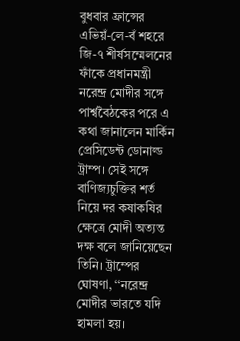বুধবার ফ্রান্সের এভিয়ঁ-লে-বঁ শহরে জি-৭ শীর্ষসম্মেলনের ফাঁকে প্রধানমন্ত্রী নরেন্দ্র মোদীর সঙ্গে পার্শ্ববৈঠকের পরে এ কথা জানালেন মার্কিন প্রেসিডেন্ট ডোনাল্ড ট্রাম্প। সেই সঙ্গে বাণিজ্যচুক্তির শর্ত নিয়ে দর কষাকষির ক্ষেত্রে মোদী অত্যন্ত দক্ষ বলে জানিয়েছেন তিনি। ট্রাম্পের ঘোষণা, ‘‘নরেন্দ্র মোদীর ভারতে যদি হামলা হয়।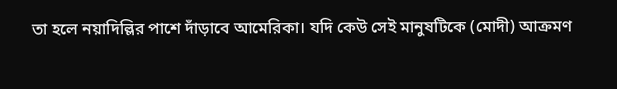তা হলে নয়াদিল্লির পাশে দাঁড়াবে আমেরিকা। যদি কেউ সেই মানুষটিকে (মোদী) আক্রমণ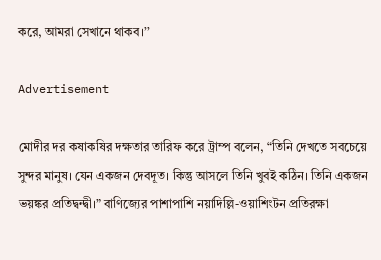করে, আমরা সেখানে থাকব।’’

Advertisement

মোদীর দর কষাকষির দক্ষতার তারিফ করে ট্রাম্প বলেন, “তিনি দেখতে সবচেয়ে সুন্দর মানুষ। যেন একজন দেবদূত। কিন্তু আসলে তিনি খুবই কঠিন। তিনি একজন ভয়ঙ্কর প্রতিদ্বন্দ্বী।” বাণিজ্যের পাশাপাশি নয়াদিল্লি-ওয়াশিংটন প্রতিরক্ষা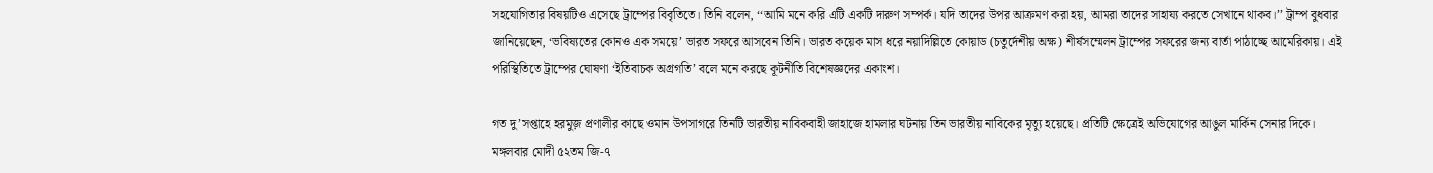সহযোগিতার বিষয়টিও এসেছে ট্রাম্পের বিবৃতিতে। তিনি বলেন, ‘‘আমি মনে করি এটি একটি দারুণ সম্পর্ক। যদি তাদের উপর আক্রমণ করা হয়, আমরা তাদের সাহায্য করতে সেখানে থাকব।’’ ট্রাম্প বুধবার জানিয়েছেন, ‘ভবিষ্যতের কোনও এক সময়ে’ ভারত সফরে আসবেন তিনি। ভারত কয়েক মাস ধরে নয়াদিল্লিতে কোয়াড (চতুর্দেশীয় অক্ষ) শীর্ষসম্মেলন ট্রাম্পের সফরের জন্য বার্তা পাঠাচ্ছে আমেরিকায়। এই পরিস্থিতিতে ট্রাম্পের ঘোষণা ‘ইতিবাচক অগ্রগতি’ বলে মনে করছে কূটনীতি বিশেষজ্ঞদের একাংশ।

গত দু’সপ্তাহে হরমুজ় প্রণালীর কাছে ওমান উপসাগরে তিনটি ভারতীয় নাবিকবাহী জাহাজে হামলার ঘটনায় তিন ভারতীয় নাবিকের মৃত্যু হয়েছে। প্রতিটি ক্ষেত্রেই অভিযোগের আঙুল মার্কিন সেনার দিকে। মঙ্গলবার মোদী ৫২তম জি-৭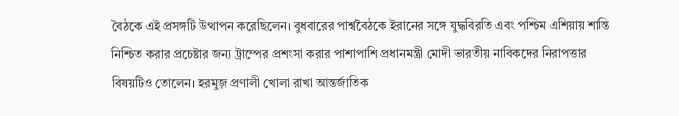বৈঠকে এই প্রসঙ্গটি উত্থাপন করেছিলেন। বুধবারের পার্শ্ববৈঠকে ইরানের সঙ্গে যুদ্ধবিরতি এবং পশ্চিম এশিয়ায় শান্তি নিশ্চিত করার প্রচেষ্টার জন্য ট্রাম্পের প্রশংসা করার পাশাপাশি প্রধানমন্ত্রী মোদী ভারতীয় নাবিকদের নিরাপত্তার বিষয়টিও তোলেন। হরমুজ় প্রণালী খোলা রাখা আন্তর্জাতিক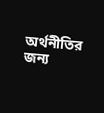অর্থনীতির জন্য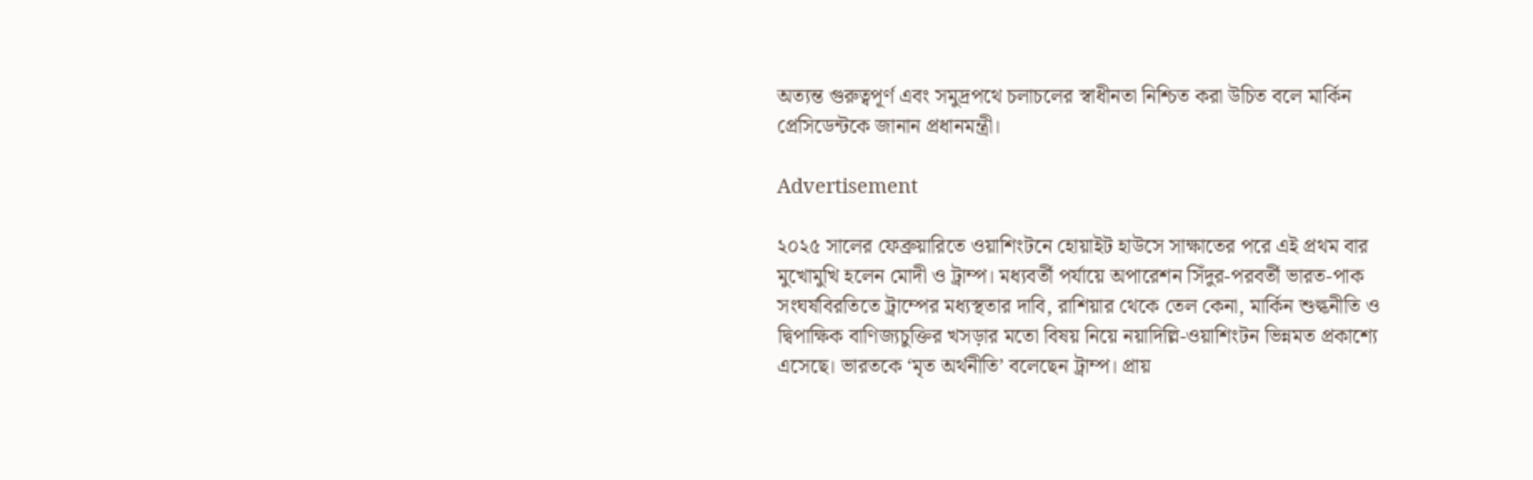অত্যন্ত গুরুত্বপূর্ণ এবং সমুদ্রপথে চলাচলের স্বাধীনতা নিশ্চিত করা উচিত বলে মার্কিন প্রেসিডেন্টকে জানান প্রধানমন্ত্রী।

Advertisement

২০২৫ সালের ফেব্রুয়ারিতে ওয়াশিংটনে হোয়াইট হাউসে সাক্ষাতের পরে এই প্রথম বার মুখোমুখি হলেন মোদী ও ট্রাম্প। মধ্যবর্তী পর্যায়ে অপারেশন সিঁদুর-পরবর্তী ভারত-পাক সংঘর্ষবিরতিতে ট্রাম্পের মধ্যস্থতার দাবি, রাশিয়ার থেকে তেল কেনা, মার্কিন শুল্কনীতি ও দ্বিপাক্ষিক বাণিজ্যচুক্তির খসড়ার মতো বিষয় নিয়ে নয়াদিল্লি-ওয়াশিংটন ভিন্নমত প্রকাশ্যে এসেছে। ভারতকে ‘মৃত অর্থনীতি’ বলেছেন ট্রাম্প। প্রায়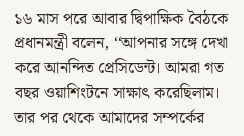১৬ মাস পরে আবার দ্বিপাক্ষিক বৈঠকে প্রধানমন্ত্রী বলেন, ‘‘আপনার সঙ্গে দেখা করে আনন্দিত প্রেসিডেন্ট। আমরা গত বছর ওয়াশিংটনে সাক্ষাৎ করেছিলাম। তার পর থেকে আমাদের সম্পর্কের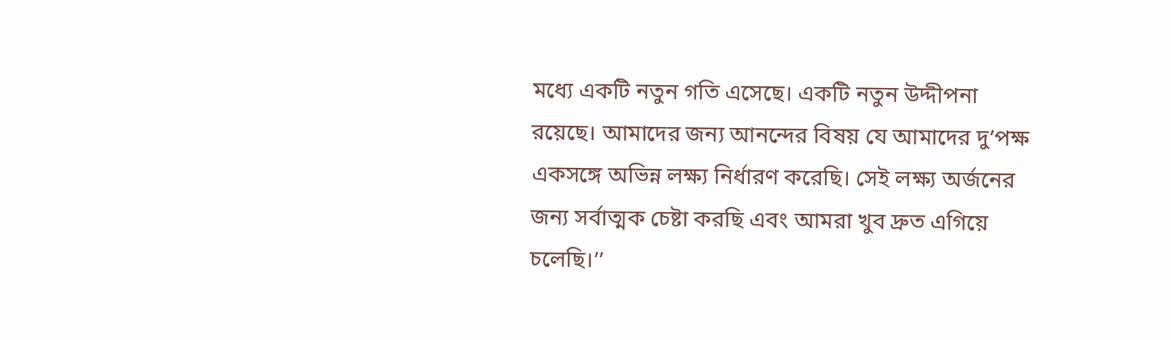মধ্যে একটি নতুন গতি এসেছে। একটি নতুন উদ্দীপনা রয়েছে। আমাদের জন্য আনন্দের বিষয় যে আমাদের দু’পক্ষ একসঙ্গে অভিন্ন লক্ষ্য নির্ধারণ করেছি। সেই লক্ষ্য অর্জনের জন্য সর্বাত্মক চেষ্টা করছি এবং আমরা খুব দ্রুত এগিয়ে চলেছি।’’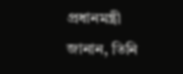প্রধানমন্ত্রী জানান, তিনি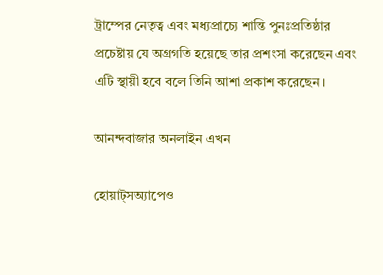ট্রাম্পের নেতৃত্ব এবং মধ্যপ্রাচ্যে শান্তি পুনঃপ্রতিষ্ঠার প্রচেষ্টায় যে অগ্রগতি হয়েছে তার প্রশংসা করেছেন এবং এটি স্থায়ী হবে বলে তিনি আশা প্রকাশ করেছেন।

আনন্দবাজার অনলাইন এখন

হোয়াট্‌সঅ্যাপেও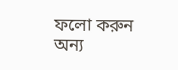ফলো করুন
অন্য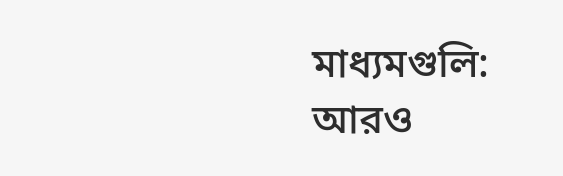মাধ্যমগুলি:
আরও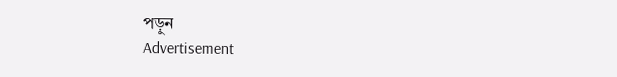পড়ুন
Advertisement